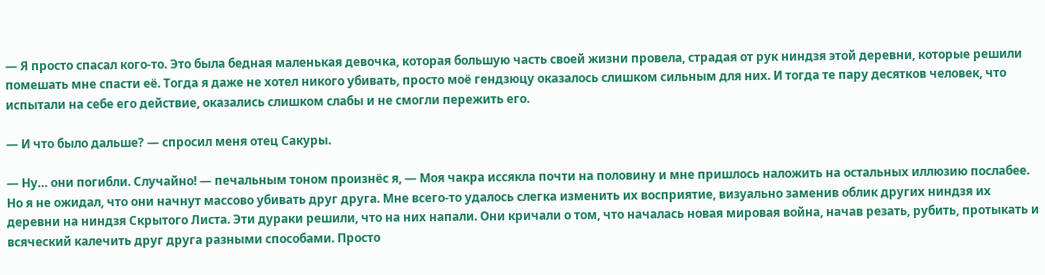— Я просто спасал кого-то. Это была бедная маленькая девочка, которая большую часть своей жизни провела, страдая от рук ниндзя этой деревни, которые решили помешать мне спасти её. Тогда я даже не хотел никого убивать, просто моё гендзюцу оказалось слишком сильным для них. И тогда те пару десятков человек, что испытали на себе его действие, оказались слишком слабы и не смогли пережить его.

— И что было дальше? — спросил меня отец Сакуры.

— Ну… они погибли. Случайно! — печальным тоном произнёс я, — Моя чакра иссякла почти на половину и мне пришлось наложить на остальных иллюзию послабее. Но я не ожидал, что они начнут массово убивать друг друга. Мне всего-то удалось слегка изменить их восприятие, визуально заменив облик других ниндзя их деревни на ниндзя Скрытого Листа. Эти дураки решили, что на них напали. Они кричали о том, что началась новая мировая война, начав резать, рубить, протыкать и всяческий калечить друг друга разными способами. Просто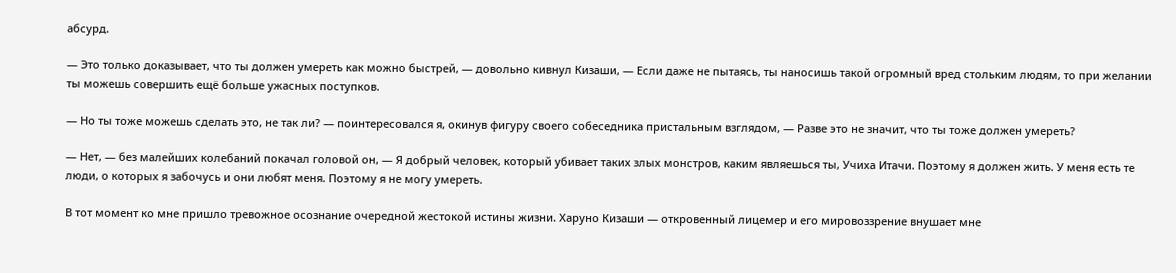абсурд.

— Это только доказывает, что ты должен умереть как можно быстрей, — довольно кивнул Кизаши, — Если даже не пытаясь, ты наносишь такой огромный вред стольким людям, то при желании ты можешь совершить ещё больше ужасных поступков.

— Но ты тоже можешь сделать это, не так ли? — поинтересовался я, окинув фигуру своего собеседника пристальным взглядом, — Разве это не значит, что ты тоже должен умереть?

— Нет, — без малейших колебаний покачал головой он, — Я добрый человек, который убивает таких злых монстров, каким являешься ты, Учиха Итачи. Поэтому я должен жить. У меня есть те люди, о которых я забочусь и они любят меня. Поэтому я не могу умереть.

В тот момент ко мне пришло тревожное осознание очередной жестокой истины жизни. Харуно Кизаши — откровенный лицемер и его мировоззрение внушает мне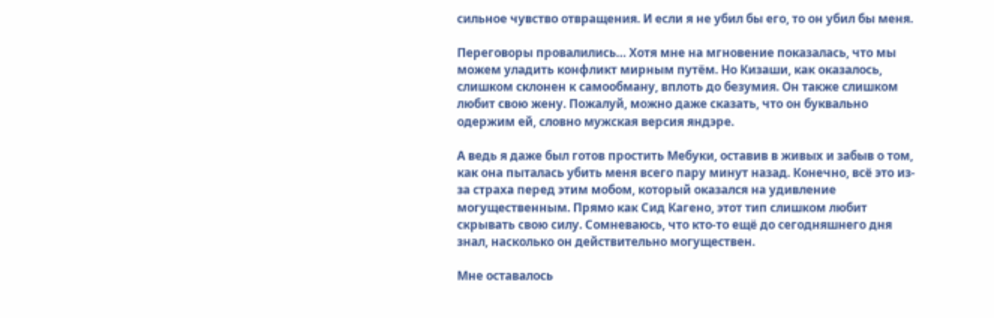сильное чувство отвращения. И если я не убил бы его, то он убил бы меня.

Переговоры провалились… Хотя мне на мгновение показалась, что мы можем уладить конфликт мирным путём. Но Кизаши, как оказалось, слишком склонен к самообману, вплоть до безумия. Он также слишком любит свою жену. Пожалуй, можно даже сказать, что он буквально одержим ей, словно мужская версия яндэре.

А ведь я даже был готов простить Мебуки, оставив в живых и забыв о том, как она пыталась убить меня всего пару минут назад. Конечно, всё это из-за страха перед этим мобом, который оказался на удивление могущественным. Прямо как Сид Кагено, этот тип слишком любит скрывать свою силу. Сомневаюсь, что кто-то ещё до сегодняшнего дня знал, насколько он действительно могуществен.

Мне оставалось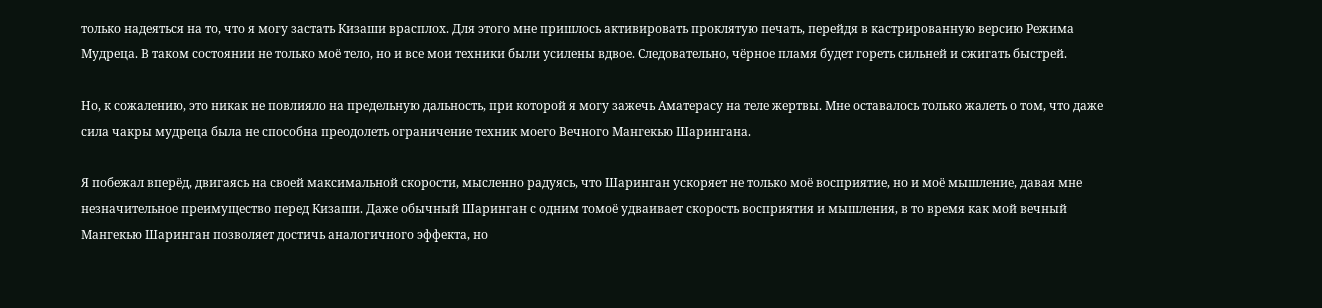только надеяться на то, что я могу застать Кизаши врасплох. Для этого мне пришлось активировать проклятую печать, перейдя в кастрированную версию Режима Мудреца. В таком состоянии не только моё тело, но и все мои техники были усилены вдвое. Следовательно, чёрное пламя будет гореть сильней и сжигать быстрей.

Но, к сожалению, это никак не повлияло на предельную дальность, при которой я могу зажечь Аматерасу на теле жертвы. Мне оставалось только жалеть о том, что даже сила чакры мудреца была не способна преодолеть ограничение техник моего Вечного Мангекью Шарингана.

Я побежал вперёд, двигаясь на своей максимальной скорости, мысленно радуясь, что Шаринган ускоряет не только моё восприятие, но и моё мышление, давая мне незначительное преимущество перед Кизаши. Даже обычный Шаринган с одним томоё удваивает скорость восприятия и мышления, в то время как мой вечный Мангекью Шаринган позволяет достичь аналогичного эффекта, но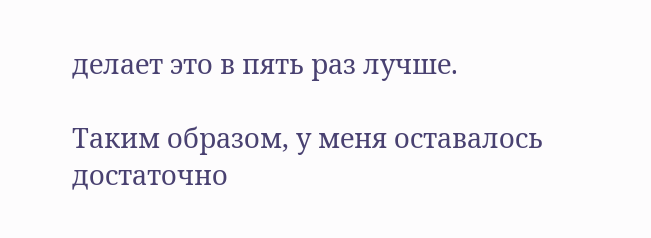делает это в пять раз лучше.

Таким образом, у меня оставалось достаточно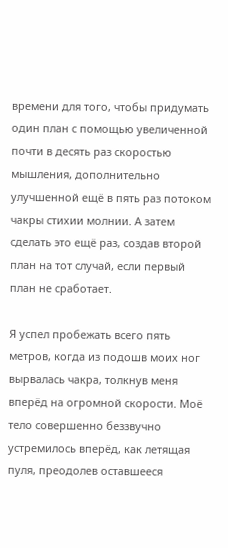времени для того, чтобы придумать один план с помощью увеличенной почти в десять раз скоростью мышления, дополнительно улучшенной ещё в пять раз потоком чакры стихии молнии. А затем сделать это ещё раз, создав второй план на тот случай, если первый план не сработает.

Я успел пробежать всего пять метров, когда из подошв моих ног вырвалась чакра, толкнув меня вперёд на огромной скорости. Моё тело совершенно беззвучно устремилось вперёд, как летящая пуля, преодолев оставшееся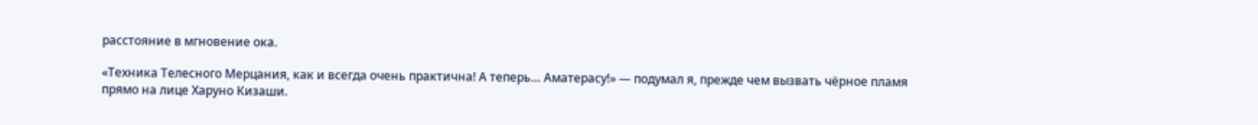расстояние в мгновение ока.

«Техника Телесного Мерцания, как и всегда очень практична! А теперь… Аматерасу!» — подумал я, прежде чем вызвать чёрное пламя прямо на лице Харуно Кизаши.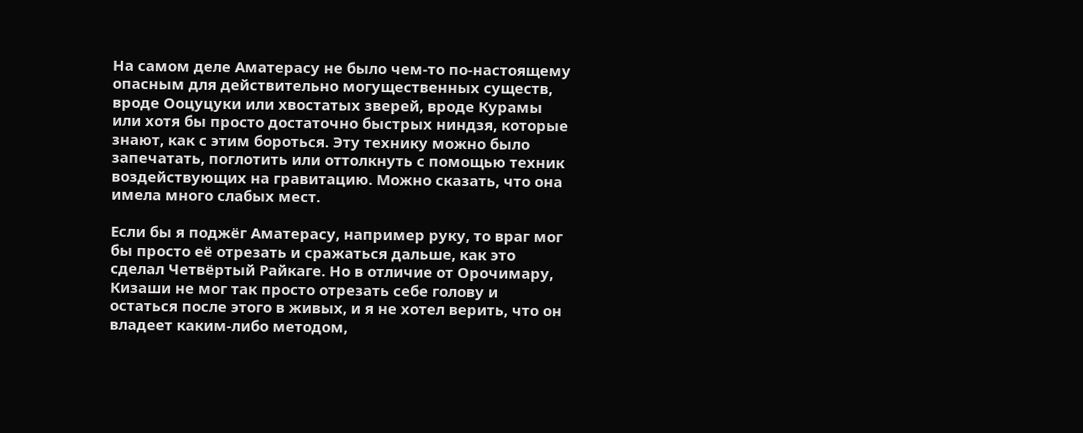На самом деле Аматерасу не было чем-то по-настоящему опасным для действительно могущественных существ, вроде Ооцуцуки или хвостатых зверей, вроде Курамы или хотя бы просто достаточно быстрых ниндзя, которые знают, как с этим бороться. Эту технику можно было запечатать, поглотить или оттолкнуть с помощью техник воздействующих на гравитацию. Можно сказать, что она имела много слабых мест.

Если бы я поджёг Аматерасу, например руку, то враг мог бы просто её отрезать и сражаться дальше, как это сделал Четвёртый Райкаге. Но в отличие от Орочимару, Кизаши не мог так просто отрезать себе голову и остаться после этого в живых, и я не хотел верить, что он владеет каким-либо методом,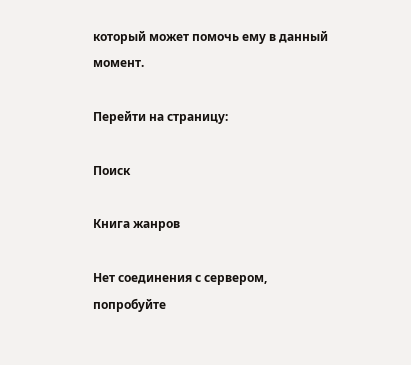который может помочь ему в данный момент.

Перейти на страницу:

Поиск

Книга жанров

Нет соединения с сервером, попробуйте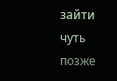зайти чуть позже